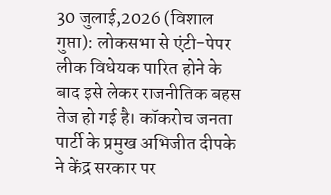30 जुलाई,2026 (विशाल गुप्ता): लोकसभा से एंटी-पेपर लीक विधेयक पारित होने के बाद इसे लेकर राजनीतिक बहस तेज हो गई है। कॉकरोच जनता पार्टी के प्रमुख अभिजीत दीपके ने केंद्र सरकार पर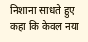निशाना साधते हुए कहा कि केवल नया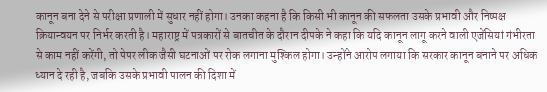कानून बना देने से परीक्षा प्रणाली में सुधार नहीं होगा। उनका कहना है कि किसी भी कानून की सफलता उसके प्रभावी और निष्पक्ष क्रियान्वयन पर निर्भर करती है। महाराष्ट्र में पत्रकारों से बातचीत के दौरान दीपके ने कहा कि यदि कानून लागू करने वाली एजेंसियां गंभीरता से काम नहीं करेंगी, तो पेपर लीक जैसी घटनाओं पर रोक लगाना मुश्किल होगा। उन्होंने आरोप लगाया कि सरकार कानून बनाने पर अधिक ध्यान दे रही है, जबकि उसके प्रभावी पालन की दिशा में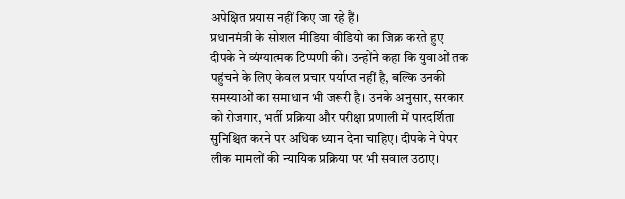अपेक्षित प्रयास नहीं किए जा रहे हैं।
प्रधानमंत्री के सोशल मीडिया वीडियो का जिक्र करते हुए दीपके ने व्यंग्यात्मक टिप्पणी की। उन्होंने कहा कि युवाओं तक पहुंचने के लिए केवल प्रचार पर्याप्त नहीं है, बल्कि उनकी समस्याओं का समाधान भी जरूरी है। उनके अनुसार, सरकार को रोजगार, भर्ती प्रक्रिया और परीक्षा प्रणाली में पारदर्शिता सुनिश्चित करने पर अधिक ध्यान देना चाहिए। दीपके ने पेपर लीक मामलों की न्यायिक प्रक्रिया पर भी सवाल उठाए।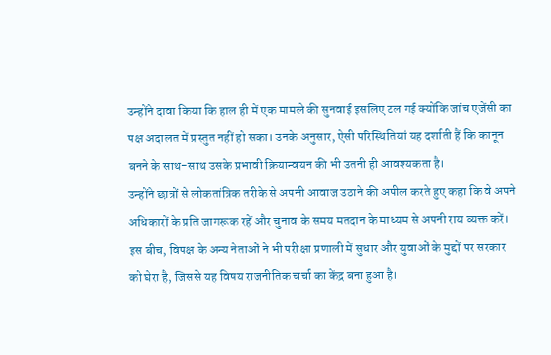उन्होंने दावा किया कि हाल ही में एक मामले की सुनवाई इसलिए टल गई क्योंकि जांच एजेंसी का पक्ष अदालत में प्रस्तुत नहीं हो सका। उनके अनुसार, ऐसी परिस्थितियां यह दर्शाती हैं कि कानून बनने के साथ-साथ उसके प्रभावी क्रियान्वयन की भी उतनी ही आवश्यकता है।
उन्होंने छात्रों से लोकतांत्रिक तरीके से अपनी आवाज उठाने की अपील करते हुए कहा कि वे अपने अधिकारों के प्रति जागरूक रहें और चुनाव के समय मतदान के माध्यम से अपनी राय व्यक्त करें। इस बीच, विपक्ष के अन्य नेताओं ने भी परीक्षा प्रणाली में सुधार और युवाओं के मुद्दों पर सरकार को घेरा है, जिससे यह विषय राजनीतिक चर्चा का केंद्र बना हुआ है।